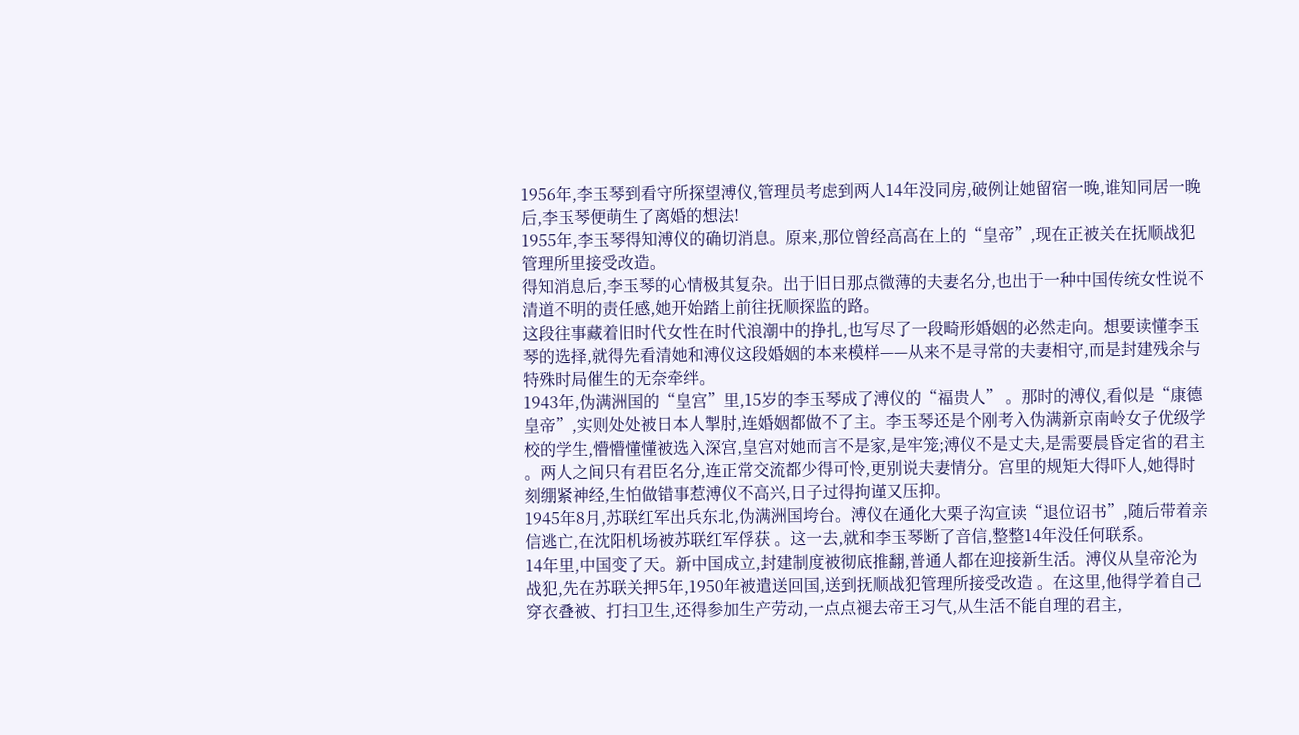1956年,李玉琴到看守所探望溥仪,管理员考虑到两人14年没同房,破例让她留宿一晚,谁知同居一晚后,李玉琴便萌生了离婚的想法!
1955年,李玉琴得知溥仪的确切消息。原来,那位曾经高高在上的“皇帝”,现在正被关在抚顺战犯管理所里接受改造。
得知消息后,李玉琴的心情极其复杂。出于旧日那点微薄的夫妻名分,也出于一种中国传统女性说不清道不明的责任感,她开始踏上前往抚顺探监的路。
这段往事藏着旧时代女性在时代浪潮中的挣扎,也写尽了一段畸形婚姻的必然走向。想要读懂李玉琴的选择,就得先看清她和溥仪这段婚姻的本来模样——从来不是寻常的夫妻相守,而是封建残余与特殊时局催生的无奈牵绊。
1943年,伪满洲国的“皇宫”里,15岁的李玉琴成了溥仪的“福贵人” 。那时的溥仪,看似是“康德皇帝”,实则处处被日本人掣肘,连婚姻都做不了主。李玉琴还是个刚考入伪满新京南岭女子优级学校的学生,懵懵懂懂被选入深宫,皇宫对她而言不是家,是牢笼;溥仪不是丈夫,是需要晨昏定省的君主 。两人之间只有君臣名分,连正常交流都少得可怜,更别说夫妻情分。宫里的规矩大得吓人,她得时刻绷紧神经,生怕做错事惹溥仪不高兴,日子过得拘谨又压抑。
1945年8月,苏联红军出兵东北,伪满洲国垮台。溥仪在通化大栗子沟宣读“退位诏书”,随后带着亲信逃亡,在沈阳机场被苏联红军俘获 。这一去,就和李玉琴断了音信,整整14年没任何联系。
14年里,中国变了天。新中国成立,封建制度被彻底推翻,普通人都在迎接新生活。溥仪从皇帝沦为战犯,先在苏联关押5年,1950年被遣送回国,送到抚顺战犯管理所接受改造 。在这里,他得学着自己穿衣叠被、打扫卫生,还得参加生产劳动,一点点褪去帝王习气,从生活不能自理的君主,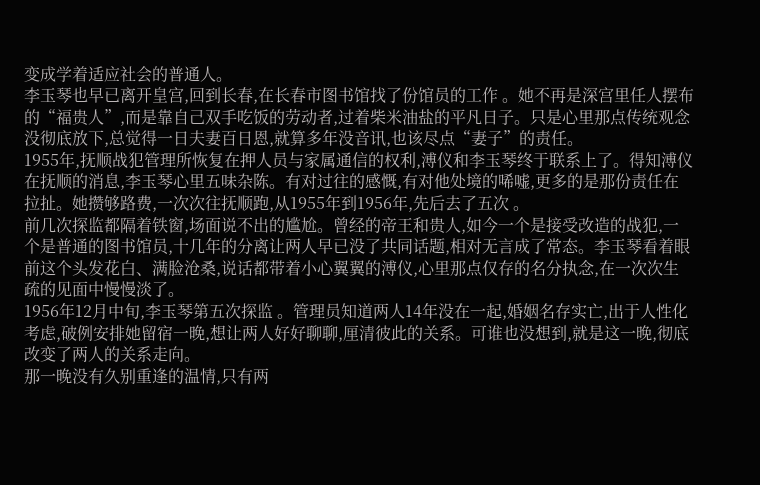变成学着适应社会的普通人。
李玉琴也早已离开皇宫,回到长春,在长春市图书馆找了份馆员的工作 。她不再是深宫里任人摆布的“福贵人”,而是靠自己双手吃饭的劳动者,过着柴米油盐的平凡日子。只是心里那点传统观念没彻底放下,总觉得一日夫妻百日恩,就算多年没音讯,也该尽点“妻子”的责任。
1955年,抚顺战犯管理所恢复在押人员与家属通信的权利,溥仪和李玉琴终于联系上了。得知溥仪在抚顺的消息,李玉琴心里五味杂陈。有对过往的感慨,有对他处境的唏嘘,更多的是那份责任在拉扯。她攒够路费,一次次往抚顺跑,从1955年到1956年,先后去了五次 。
前几次探监都隔着铁窗,场面说不出的尴尬。曾经的帝王和贵人,如今一个是接受改造的战犯,一个是普通的图书馆员,十几年的分离让两人早已没了共同话题,相对无言成了常态。李玉琴看着眼前这个头发花白、满脸沧桑,说话都带着小心翼翼的溥仪,心里那点仅存的名分执念,在一次次生疏的见面中慢慢淡了。
1956年12月中旬,李玉琴第五次探监 。管理员知道两人14年没在一起,婚姻名存实亡,出于人性化考虑,破例安排她留宿一晚,想让两人好好聊聊,厘清彼此的关系。可谁也没想到,就是这一晚,彻底改变了两人的关系走向。
那一晚没有久别重逢的温情,只有两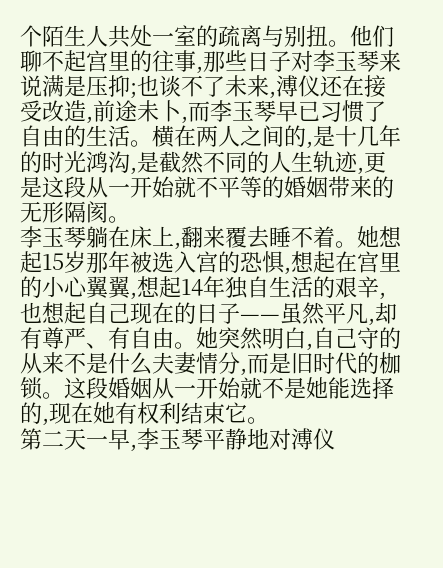个陌生人共处一室的疏离与别扭。他们聊不起宫里的往事,那些日子对李玉琴来说满是压抑;也谈不了未来,溥仪还在接受改造,前途未卜,而李玉琴早已习惯了自由的生活。横在两人之间的,是十几年的时光鸿沟,是截然不同的人生轨迹,更是这段从一开始就不平等的婚姻带来的无形隔阂。
李玉琴躺在床上,翻来覆去睡不着。她想起15岁那年被选入宫的恐惧,想起在宫里的小心翼翼,想起14年独自生活的艰辛,也想起自己现在的日子——虽然平凡,却有尊严、有自由。她突然明白,自己守的从来不是什么夫妻情分,而是旧时代的枷锁。这段婚姻从一开始就不是她能选择的,现在她有权利结束它。
第二天一早,李玉琴平静地对溥仪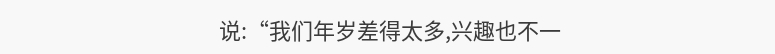说:“我们年岁差得太多,兴趣也不一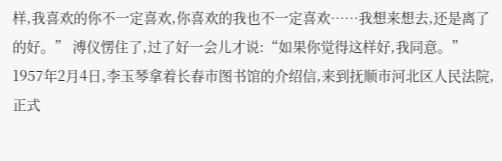样,我喜欢的你不一定喜欢,你喜欢的我也不一定喜欢……我想来想去,还是离了的好。” 溥仪愣住了,过了好一会儿才说:“如果你觉得这样好,我同意。”
1957年2月4日,李玉琴拿着长春市图书馆的介绍信,来到抚顺市河北区人民法院,正式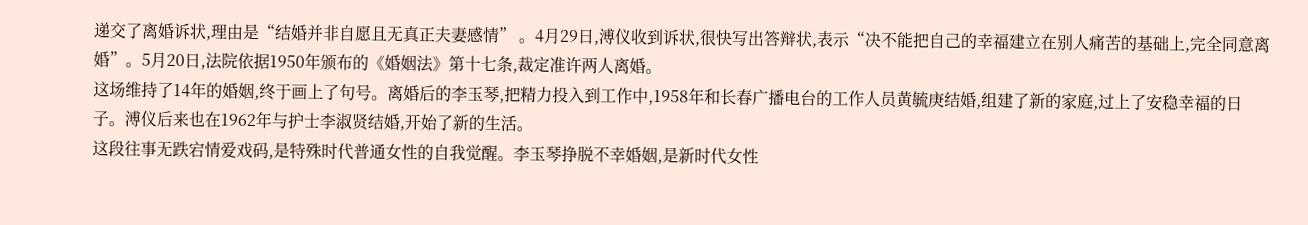递交了离婚诉状,理由是“结婚并非自愿且无真正夫妻感情” 。4月29日,溥仪收到诉状,很快写出答辩状,表示“决不能把自己的幸福建立在别人痛苦的基础上,完全同意离婚”。5月20日,法院依据1950年颁布的《婚姻法》第十七条,裁定准许两人离婚。
这场维持了14年的婚姻,终于画上了句号。离婚后的李玉琴,把精力投入到工作中,1958年和长春广播电台的工作人员黄毓庚结婚,组建了新的家庭,过上了安稳幸福的日子。溥仪后来也在1962年与护士李淑贤结婚,开始了新的生活。
这段往事无跌宕情爱戏码,是特殊时代普通女性的自我觉醒。李玉琴挣脱不幸婚姻,是新时代女性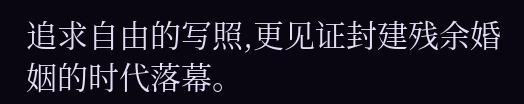追求自由的写照,更见证封建残余婚姻的时代落幕。